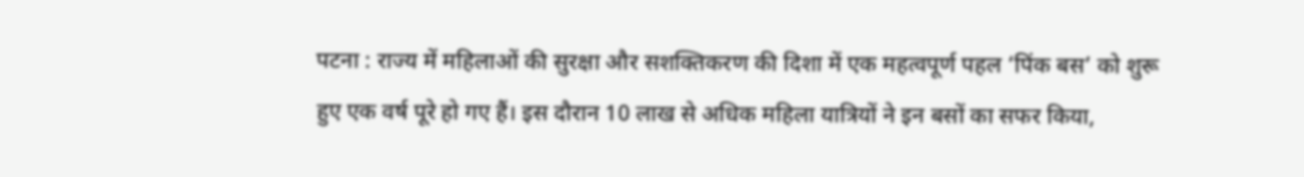पटना : राज्य में महिलाओं की सुरक्षा और सशक्तिकरण की दिशा में एक महत्वपूर्ण पहल ‘पिंक बस’ को शुरू हुए एक वर्ष पूरे हो गए हैं। इस दौरान 10 लाख से अधिक महिला यात्रियों ने इन बसों का सफर किया,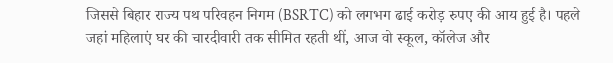जिससे बिहार राज्य पथ परिवहन निगम (BSRTC) को लगभग ढाई करोड़ रुपए की आय हुई है। पहले जहां महिलाएं घर की चारदीवारी तक सीमित रहती थीं, आज वो स्कूल, कॉलेज और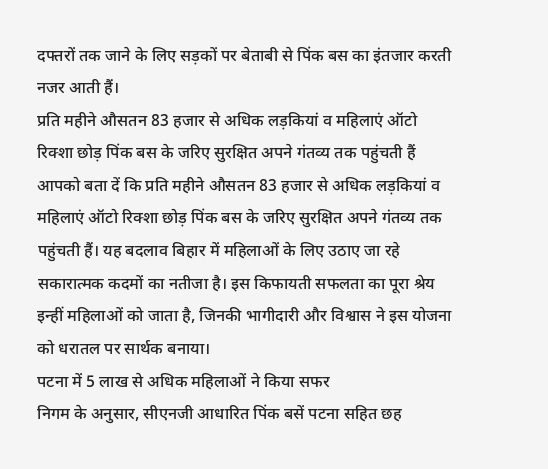दफ्तरों तक जाने के लिए सड़कों पर बेताबी से पिंक बस का इंतजार करती नजर आती हैं।
प्रति महीने औसतन 83 हजार से अधिक लड़कियां व महिलाएं ऑटो रिक्शा छोड़ पिंक बस के जरिए सुरक्षित अपने गंतव्य तक पहुंचती हैं
आपको बता दें कि प्रति महीने औसतन 83 हजार से अधिक लड़कियां व महिलाएं ऑटो रिक्शा छोड़ पिंक बस के जरिए सुरक्षित अपने गंतव्य तक पहुंचती हैं। यह बदलाव बिहार में महिलाओं के लिए उठाए जा रहे सकारात्मक कदमों का नतीजा है। इस किफायती सफलता का पूरा श्रेय इन्हीं महिलाओं को जाता है, जिनकी भागीदारी और विश्वास ने इस योजना को धरातल पर सार्थक बनाया।
पटना में 5 लाख से अधिक महिलाओं ने किया सफर
निगम के अनुसार, सीएनजी आधारित पिंक बसें पटना सहित छह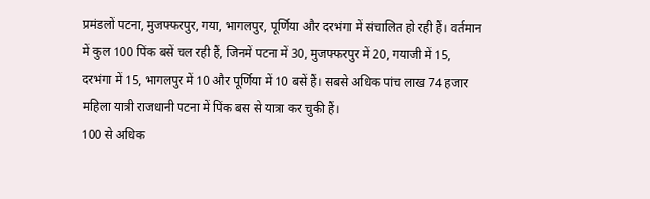प्रमंडलों पटना, मुजफ्फरपुर, गया, भागलपुर, पूर्णिया और दरभंगा में संचालित हो रही हैं। वर्तमान में कुल 100 पिंक बसें चल रही हैं, जिनमें पटना में 30, मुजफ्फरपुर में 20, गयाजी में 15, दरभंगा में 15, भागलपुर में 10 और पूर्णिया में 10 बसें हैं। सबसे अधिक पांच लाख 74 हजार महिला यात्री राजधानी पटना में पिंक बस से यात्रा कर चुकी हैं।
100 से अधिक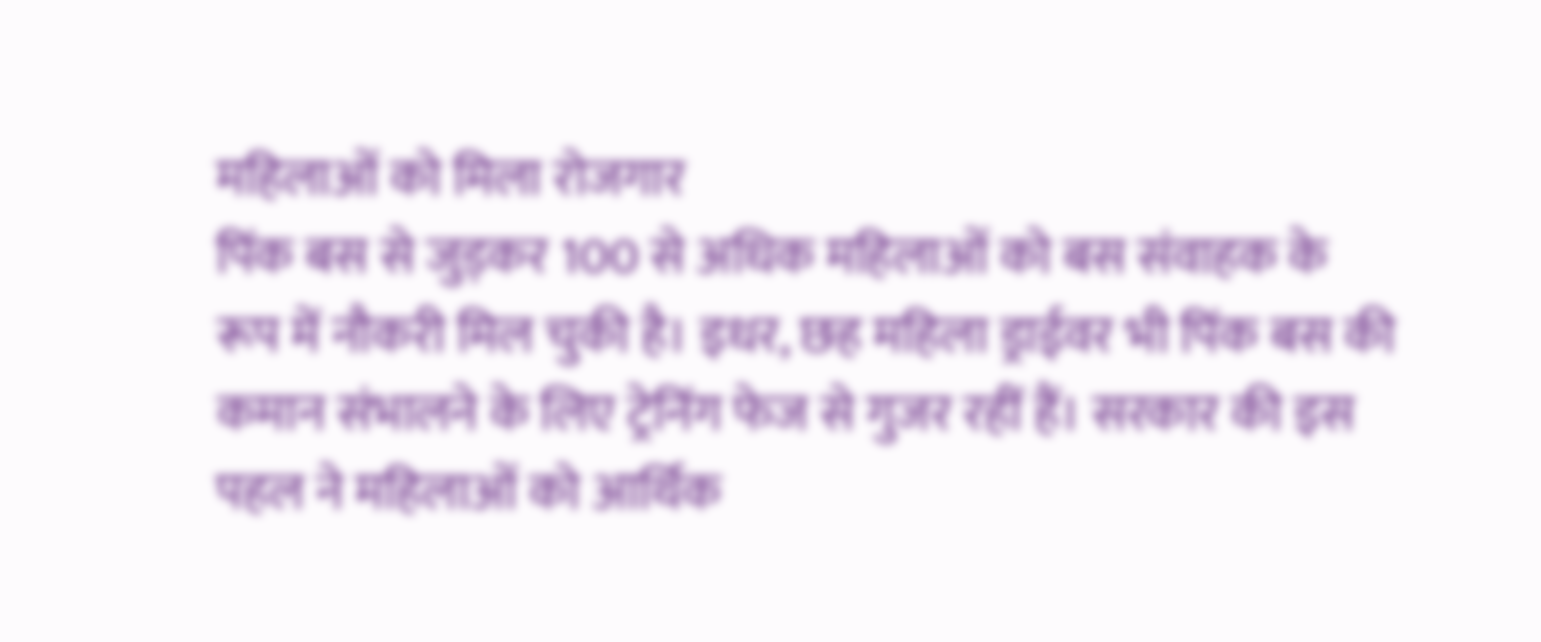महिलाओं को मिला रोजगार
पिंक बस से जुड़कर 100 से अधिक महिलाओं को बस संवाहक के रूप में नौकरी मिल चुकी है। इधर, छह महिला ड्राईवर भी पिंक बस की कमान संभालने के लिए ट्रेनिंग फेज से गुजर रहीं हैं। सरकार की इस पहल ने महिलाओं को आर्थिक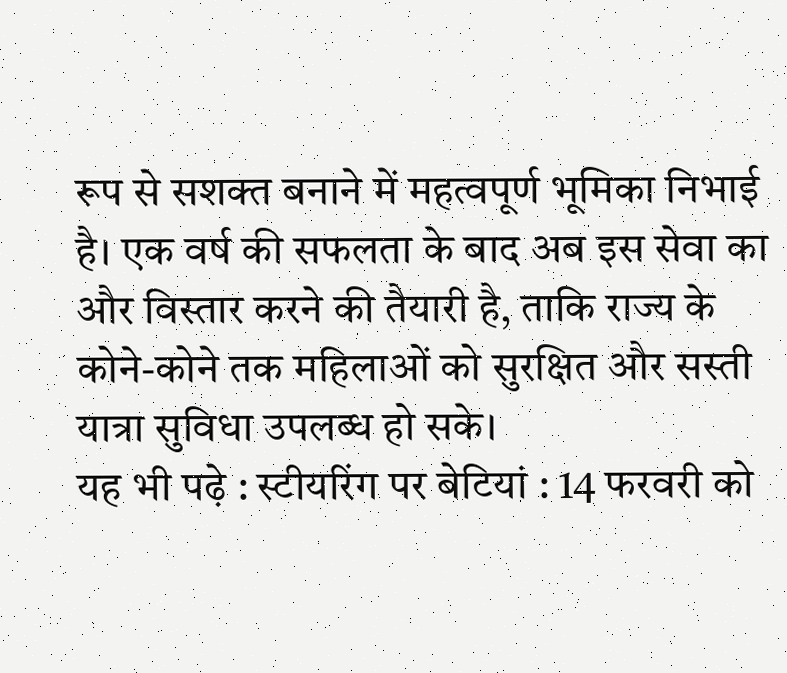रूप से सशक्त बनाने में महत्वपूर्ण भूमिका निभाई है। एक वर्ष की सफलता के बाद अब इस सेवा का और विस्तार करने की तैयारी है, ताकि राज्य के कोने-कोने तक महिलाओं को सुरक्षित और सस्ती यात्रा सुविधा उपलब्ध हो सके।
यह भी पढ़े : स्टीयरिंग पर बेटियां : 14 फरवरी को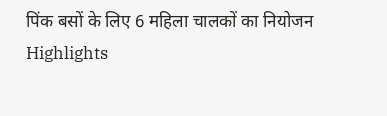पिंक बसों के लिए 6 महिला चालकों का नियोजन
Highlights